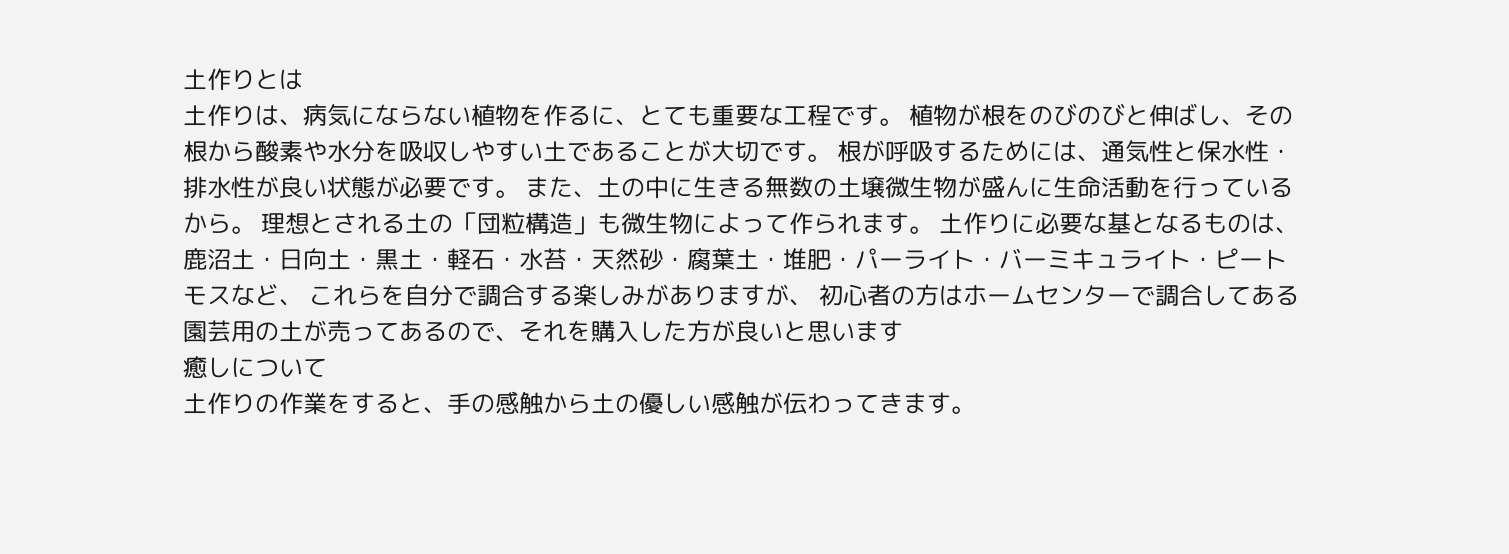土作りとは
土作りは、病気にならない植物を作るに、とても重要な工程です。 植物が根をのびのびと伸ばし、その根から酸素や水分を吸収しやすい土であることが大切です。 根が呼吸するためには、通気性と保水性・排水性が良い状態が必要です。 また、土の中に生きる無数の土壌微生物が盛んに生命活動を行っているから。 理想とされる土の「団粒構造」も微生物によって作られます。 土作りに必要な基となるものは、鹿沼土・日向土・黒土・軽石・水苔・天然砂・腐葉土・堆肥・パーライト・バーミキュライト・ピートモスなど、 これらを自分で調合する楽しみがありますが、 初心者の方はホームセンターで調合してある園芸用の土が売ってあるので、それを購入した方が良いと思います
癒しについて
土作りの作業をすると、手の感触から土の優しい感触が伝わってきます。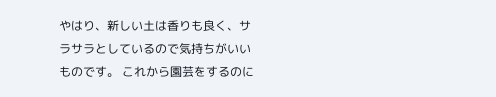やはり、新しい土は香りも良く、サラサラとしているので気持ちがいいものです。 これから園芸をするのに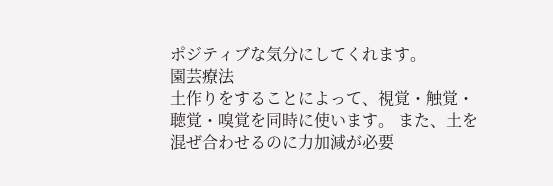ポジティブな気分にしてくれます。
園芸療法
土作りをすることによって、視覚・触覚・聴覚・嗅覚を同時に使います。 また、土を混ぜ合わせるのに力加減が必要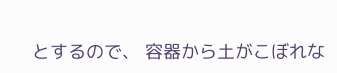とするので、 容器から土がこぼれな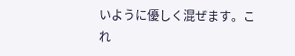いように優しく混ぜます。これ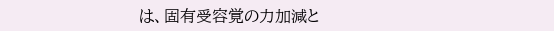は、固有受容覚の力加減と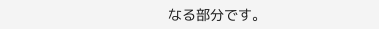なる部分です。